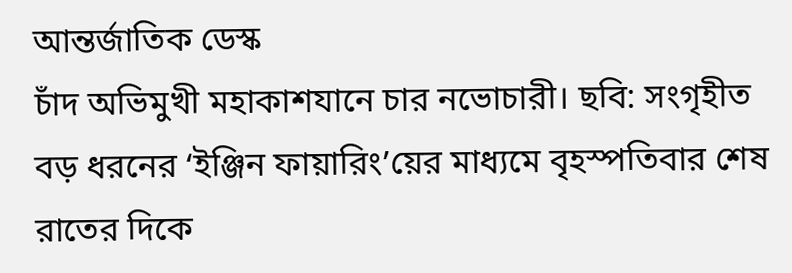আন্তর্জাতিক ডেস্ক
চাঁদ অভিমুখী মহাকাশযানে চার নভোচারী। ছবি: সংগৃহীত
বড় ধরনের ‘ইঞ্জিন ফায়ারিং’য়ের মাধ্যমে বৃহস্পতিবার শেষ রাতের দিকে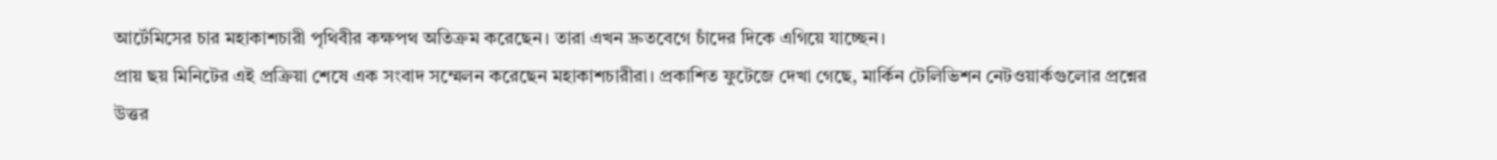আর্টেমিসের চার মহাকাশচারী পৃথিবীর কক্ষপথ অতিক্রম করেছেন। তারা এখন দ্রুতবেগে চাঁদের দিকে এগিয়ে যাচ্ছেন।
প্রায় ছয় মিনিটের এই প্রক্রিয়া শেষে এক সংবাদ সম্মেলন করেছেন মহাকাশচারীরা। প্রকাশিত ফুটেজে দেখা গেছে, মার্কিন টেলিভিশন নেটওয়ার্কগুলোর প্রশ্নের উত্তর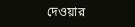দেওয়ার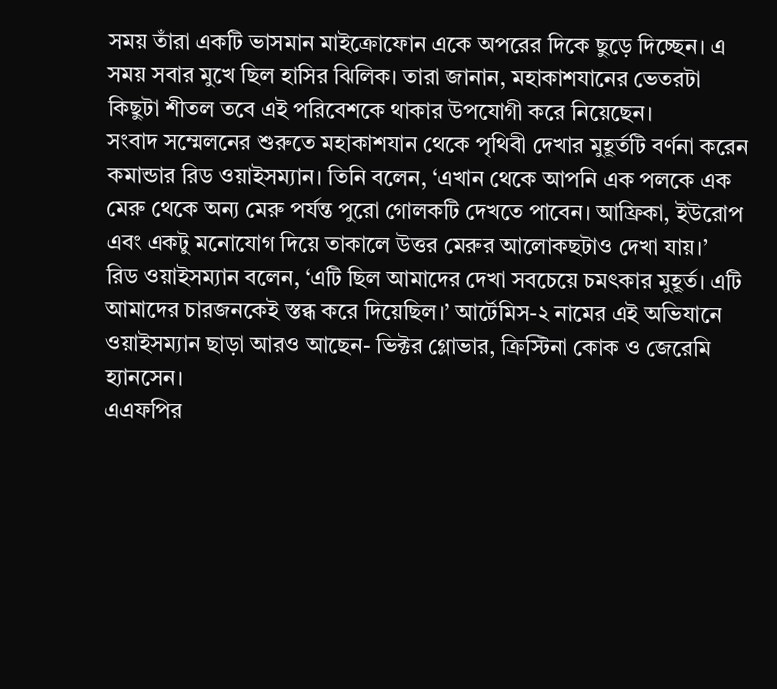সময় তাঁরা একটি ভাসমান মাইক্রোফোন একে অপরের দিকে ছুড়ে দিচ্ছেন। এ সময় সবার মুখে ছিল হাসির ঝিলিক। তারা জানান, মহাকাশযানের ভেতরটা কিছুটা শীতল তবে এই পরিবেশকে থাকার উপযোগী করে নিয়েছেন।
সংবাদ সম্মেলনের শুরুতে মহাকাশযান থেকে পৃথিবী দেখার মুহূর্তটি বর্ণনা করেন কমান্ডার রিড ওয়াইসম্যান। তিনি বলেন, ‘এখান থেকে আপনি এক পলকে এক মেরু থেকে অন্য মেরু পর্যন্ত পুরো গোলকটি দেখতে পাবেন। আফ্রিকা, ইউরোপ এবং একটু মনোযোগ দিয়ে তাকালে উত্তর মেরুর আলোকছটাও দেখা যায়।’
রিড ওয়াইসম্যান বলেন, ‘এটি ছিল আমাদের দেখা সবচেয়ে চমৎকার মুহূর্ত। এটি আমাদের চারজনকেই স্তব্ধ করে দিয়েছিল।’ আর্টেমিস-২ নামের এই অভিযানে ওয়াইসম্যান ছাড়া আরও আছেন- ভিক্টর গ্লোভার, ক্রিস্টিনা কোক ও জেরেমি হ্যানসেন।
এএফপির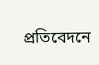প্রতিবেদনে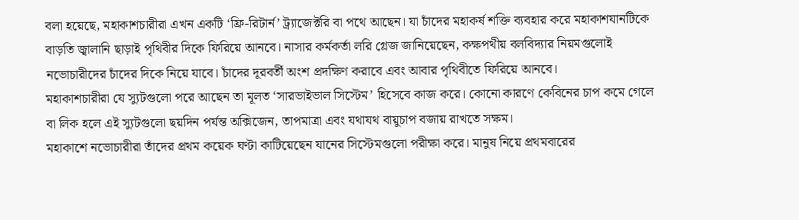বলা হয়েছে, মহাকাশচারীরা এখন একটি ‘ফ্রি-রিটার্ন’ ট্র্যাজেক্টরি বা পথে আছেন। যা চাঁদের মহাকর্ষ শক্তি ব্যবহার করে মহাকাশযানটিকে বাড়তি জ্বালানি ছাড়াই পৃথিবীর দিকে ফিরিয়ে আনবে। নাসার কর্মকর্তা লরি গ্লেজ জানিয়েছেন, কক্ষপথীয় বলবিদ্যার নিয়মগুলোই নভোচারীদের চাঁদের দিকে নিয়ে যাবে। চাঁদের দূরবর্তী অংশ প্রদক্ষিণ করাবে এবং আবার পৃথিবীতে ফিরিয়ে আনবে।
মহাকাশচারীরা যে স্যুটগুলো পরে আছেন তা মূলত ‘সারভাইভাল সিস্টেম’ হিসেবে কাজ করে। কোনো কারণে কেবিনের চাপ কমে গেলে বা লিক হলে এই স্যুটগুলো ছয়দিন পর্যন্ত অক্সিজেন, তাপমাত্রা এবং যথাযথ বায়ুচাপ বজায় রাখতে সক্ষম।
মহাকাশে নভোচারীরা তাঁদের প্রথম কয়েক ঘণ্টা কাটিয়েছেন যানের সিস্টেমগুলো পরীক্ষা করে। মানুষ নিয়ে প্রথমবারের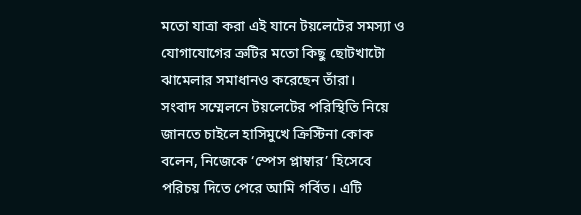মতো যাত্রা করা এই যানে টয়লেটের সমস্যা ও যোগাযোগের ত্রুটির মতো কিছু ছোটখাটো ঝামেলার সমাধানও করেছেন তাঁরা।
সংবাদ সম্মেলনে টয়লেটের পরিস্থিতি নিয়ে জানতে চাইলে হাসিমুখে ক্রিস্টিনা কোক বলেন, নিজেকে ‘স্পেস প্লাম্বার’ হিসেবে পরিচয় দিতে পেরে আমি গর্বিত। এটি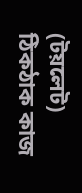(টয়লেট) ঠিকঠাক কাজ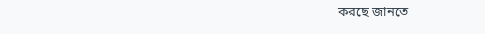করছে জানতে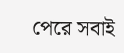পেরে সবাই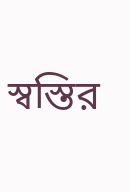স্বস্তির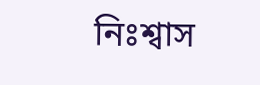নিঃশ্বাস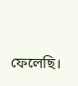ফেলেছি।